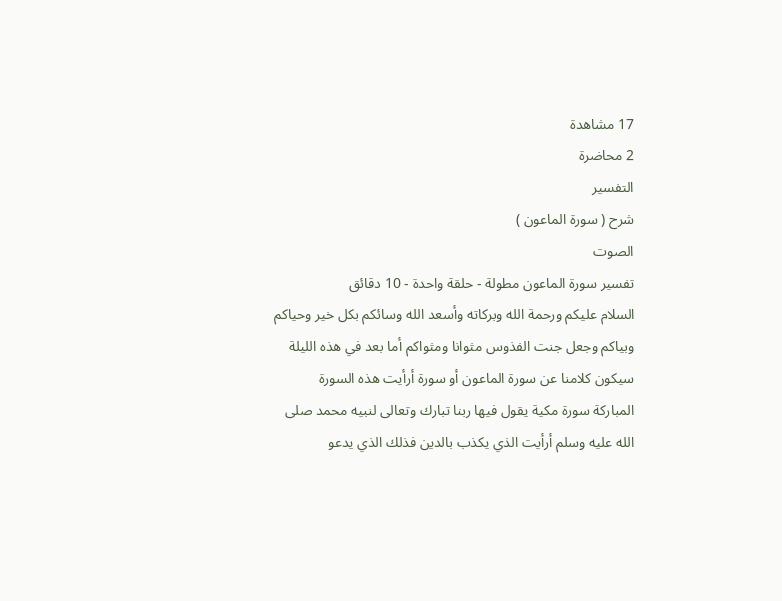17 مشاهدة
2 محاضرة
التفسير
شرح ( سورة الماعون )
الصوت
تفسير سورة الماعون مطولة - حلقة واحدة - 10 دقائق
السلام عليكم ورحمة الله وبركاته وأسعد الله وسائكم بكل خير وحياكم وبياكم وجعل جنت الفذوس مثوانا ومثواكم أما بعد في هذه الليلة سيكون كلامنا عن سورة الماعون أو سورة أرأيت هذه السورة
المباركة سورة مكية يقول فيها ربنا تبارك وتعالى لنبيه محمد صلى الله عليه وسلم أرأيت الذي يكذب بالدين فذلك الذي يدعو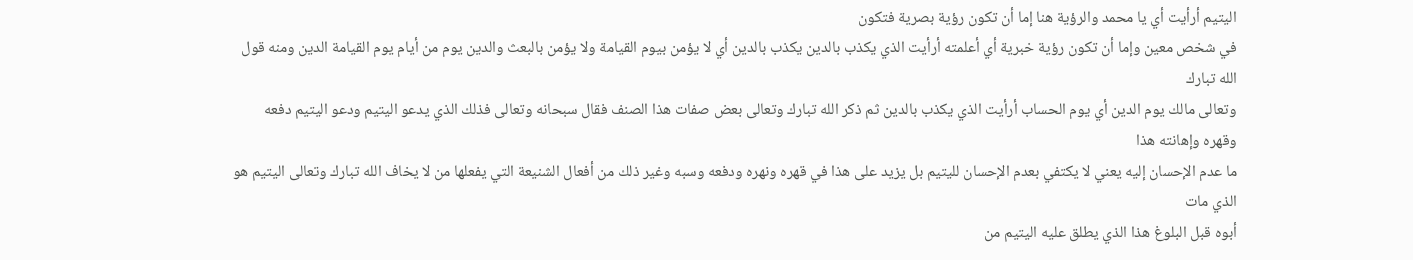اليتيم أرأيت أي يا محمد والرؤية هنا إما أن تكون رؤية بصرية فتكون
في شخص معين وإما أن تكون رؤية خبرية أي أعلمته أرأيت الذي يكذب بالدين يكذب بالدين أي لا يؤمن بيوم القيامة ولا يؤمن بالبعث والدين يوم من أيام يوم القيامة الدين ومنه قول الله تبارك
وتعالى مالك يوم الدين أي يوم الحساب أرأيت الذي يكذب بالدين ثم ذكر الله تبارك وتعالى بعض صفات هذا الصنف فقال سبحانه وتعالى فذلك الذي يدعو اليتيم ودعو اليتيم دفعه وقهره وإهانته هذا
ما عدم الإحسان إليه يعني لا يكتفي بعدم الإحسان لليتيم بل يزيد على هذا في قهره ونهره ودفعه وسبه وغير ذلك من أفعال الشنيعة التي يفعلها من لا يخاف الله تبارك وتعالى اليتيم هو الذي مات
أبوه قبل البلوغ هذا الذي يطلق عليه اليتيم من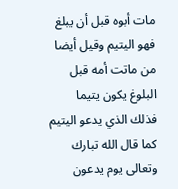مات أبوه قبل أن يبلغ فهو اليتيم وقيل أيضا من ماتت أمه قبل البلوغ يكون يتيما فذلك الذي يدعو اليتيم كما قال الله تبارك وتعالى يوم يدعون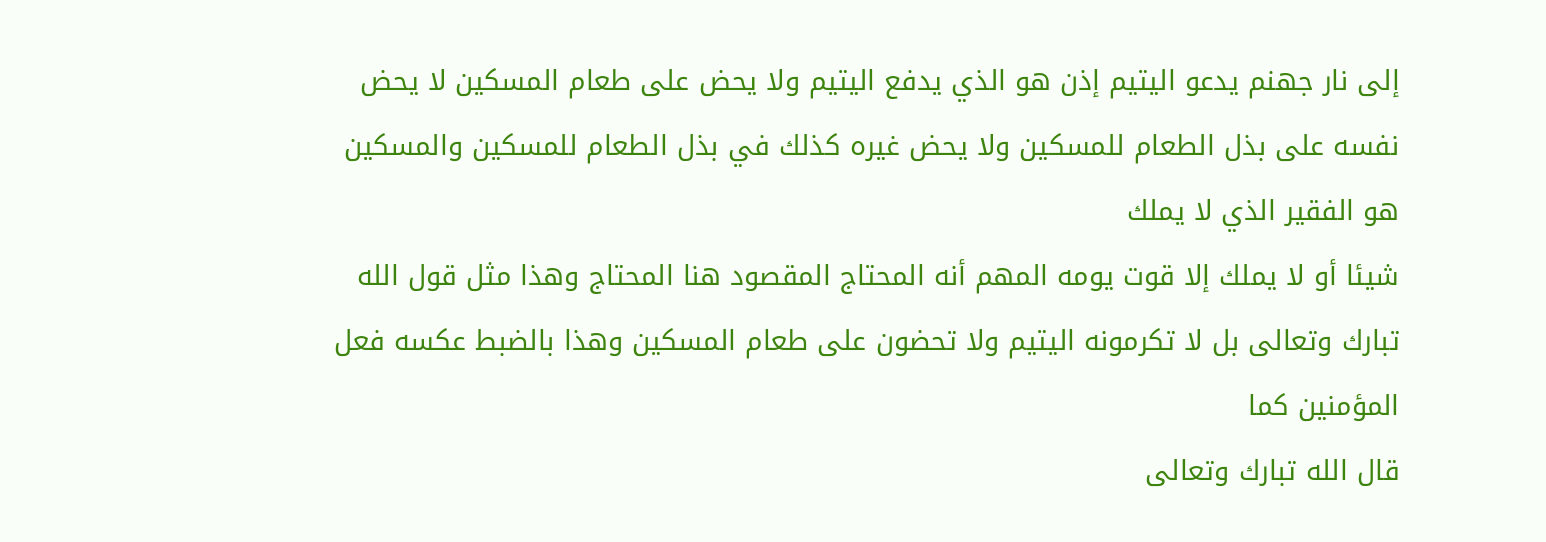إلى نار جهنم يدعو اليتيم إذن هو الذي يدفع اليتيم ولا يحض على طعام المسكين لا يحض نفسه على بذل الطعام للمسكين ولا يحض غيره كذلك في بذل الطعام للمسكين والمسكين هو الفقير الذي لا يملك
شيئا أو لا يملك إلا قوت يومه المهم أنه المحتاج المقصود هنا المحتاج وهذا مثل قول الله تبارك وتعالى بل لا تكرمونه اليتيم ولا تحضون على طعام المسكين وهذا بالضبط عكسه فعل المؤمنين كما
قال الله تبارك وتعالى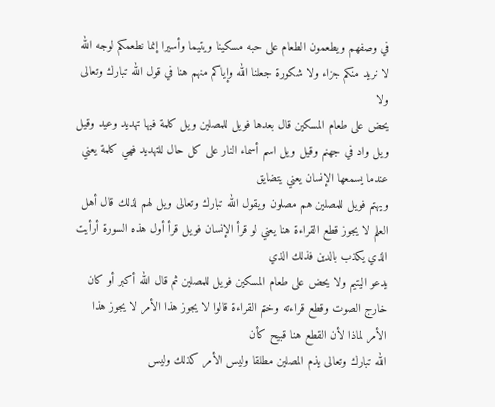في وصفهم ويطعمون الطعام على حبه مسكينا ويتيما وأسيرا إنما نطعمكم لوجه الله لا نريد منكم جزاء ولا شكورة جعلنا الله وإياكم منهم هنا في قول الله تبارك وتعالى ولا
يحض على طعام المسكين قال بعدها فويل للمصلين ويل كلمة فيها تهديد وعيد وقيل ويل واد في جهنم وقيل ويل اسم أسماء النار على كل حال للتهديد فهي كلمة يعني عندما يسمعها الإنسان يعني يتضايق
ويهتم فويل للمصلين هم مصلون ويقول الله تبارك وتعالى ويل لهم لذلك قال أهل العلم لا يجوز قطع القراءة هنا يعني لو قرأ الإنسان فويل قرأ أول هذه السورة أرأيت الذي يكذب بالدين فذلك الذي
يدعو اليتيم ولا يحض على طعام المسكين فويل للمصلين ثم قال الله أكبر أو كان خارج الصوت وقطع قراءته وختم القراءة قالوا لا يجوز هذا الأمر لا يجوز هذا الأمر لماذا لأن القطع هنا قبيح كأن
الله تبارك وتعالى يذم المصلين مطلقا وليس الأمر كذلك وليس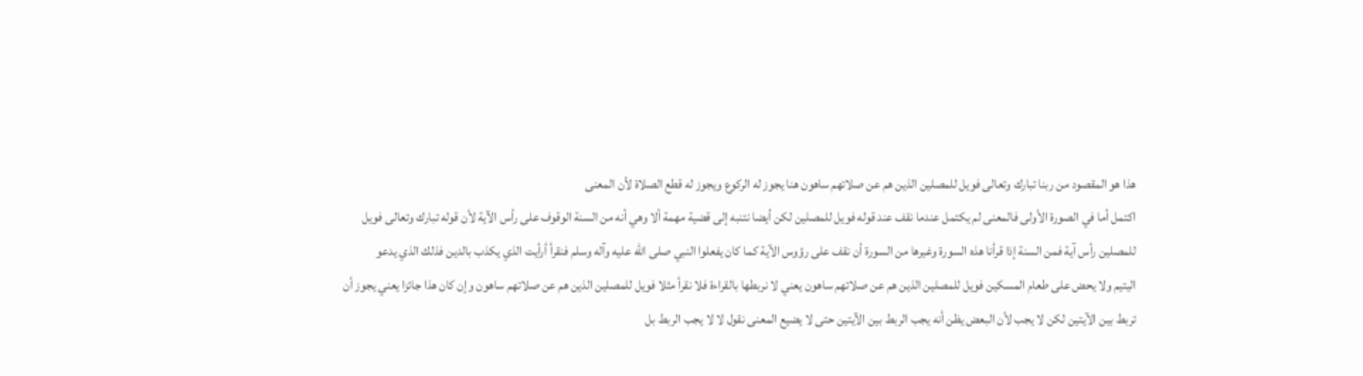هذا هو المقصود من ربنا تبارك وتعالى فويل للمصلين الذين هم عن صلاتهم ساهون هنا يجوز له الركوع ويجوز له قطع الصلاة لأن المعنى
اكتمل أما في الصورة الأولى فالمعنى لم يكتمل عندما نقف عند قوله فويل للمصلين لكن أيضا نتنبه إلى قضية مهمة ألا وهي أنه من السنة الوقوف على رأس الآية لأن قوله تبارك وتعالى فويل
للمصلين رأس آية فمن السنة إذا قرأنا هذه السورة وغيرها من السورة أن نقف على رؤوس الآية كما كان يفعلوا النبي صلى الله عليه وآله وسلم فنقرأ أرأيت الذي يكذب بالدين فذلك الذي يدعو
اليتيم ولا يحض على طعام المسكين فويل للمصلين الذين هم عن صلاتهم ساهون يعني لا نربطها بالقراءة فلا نقرأ مثلا فويل للمصلين الذين هم عن صلاتهم ساهون وإن كان هذا جائزا يعني يجوز أن
تربط بين الآيتين لكن لا يجب لأن البعض يظن أنه يجب الربط بين الآيتين حتى لا يضيع المعنى نقول لا لا يجب الربط بل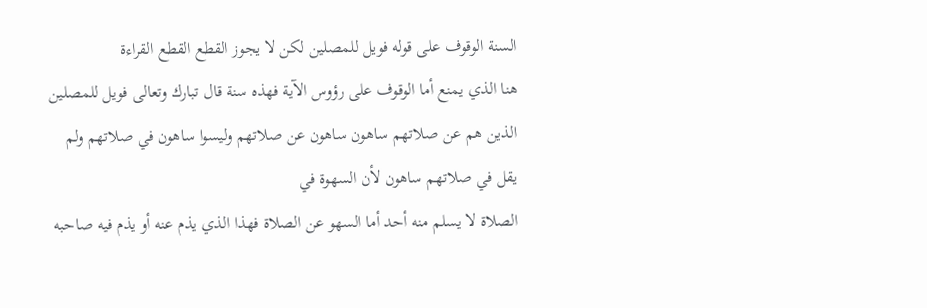السنة الوقوف على قوله فويل للمصلين لكن لا يجوز القطع القطع القراءة
هنا الذي يمنع أما الوقوف على رؤوس الآية فهذه سنة قال تبارك وتعالى فويل للمصلين الذين هم عن صلاتهم ساهون ساهون عن صلاتهم وليسوا ساهون في صلاتهم ولم يقل في صلاتهم ساهون لأن السهوة في
الصلاة لا يسلم منه أحد أما السهو عن الصلاة فهذا الذي يذم عنه أو يذم فيه صاحبه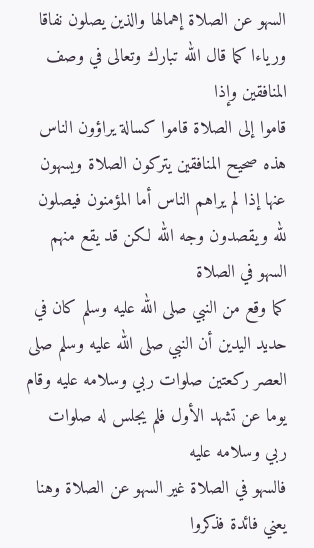السهو عن الصلاة إهمالها والذين يصلون نفاقا ورياءا كما قال الله تبارك وتعالى في وصف المنافقين وإذا
قاموا إلى الصلاة قاموا كسالة يراؤون الناس هذه صحيح المنافقين يتركون الصلاة ويسهون عنها إذا لم يراهم الناس أما المؤمنون فيصلون لله ويقصدون وجه الله لكن قد يقع منهم السهو في الصلاة
كما وقع من النبي صلى الله عليه وسلم كان في حديد اليدين أن النبي صلى الله عليه وسلم صلى العصر ركعتين صلوات ربي وسلامه عليه وقام يوما عن تشهد الأول فلم يجلس له صلوات ربي وسلامه عليه
فالسهو في الصلاة غير السهو عن الصلاة وهنا يعني فائدة فذكروا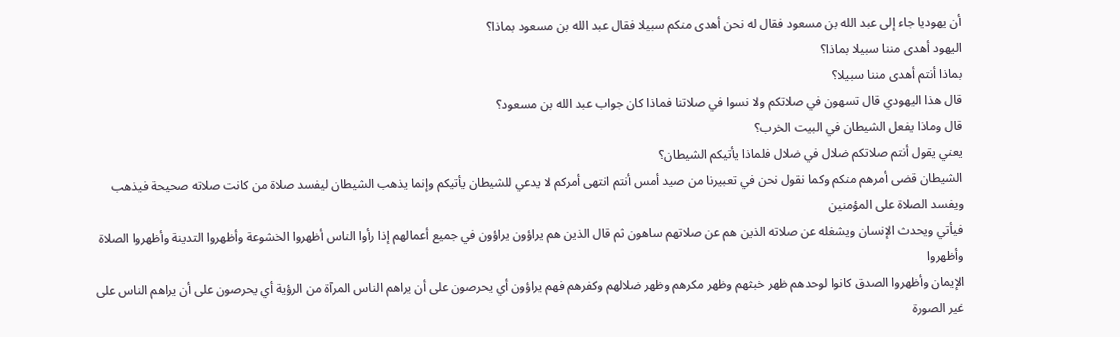أن يهوديا جاء إلى عبد الله بن مسعود فقال له نحن أهدى منكم سبيلا فقال عبد الله بن مسعود بماذا؟
اليهود أهدى مننا سبيلا بماذا؟
بماذا أنتم أهدى مننا سبيلا؟
قال هذا اليهودي قال تسهون في صلاتكم ولا نسوا في صلاتنا فماذا كان جواب عبد الله بن مسعود؟
قال وماذا يفعل الشيطان في البيت الخرب؟
يعني يقول أنتم صلاتكم ضلال في ضلال فلماذا يأتيكم الشيطان؟
الشيطان قضى أمرهم منكم وكما نقول نحن في تعبيرنا من صيد أمس أنتم انتهى أمركم لا يدعي للشيطان يأتيكم وإنما يذهب الشيطان ليفسد صلاة من كانت صلاته صحيحة فيذهب ويفسد الصلاة على المؤمنين
فيأتي ويحدث الإنسان ويشغله عن صلاته الذين هم عن صلاتهم ساهون ثم قال الذين هم يراؤون يراؤون في جميع أعمالهم إذا رأوا الناس أظهروا الخشوعة وأظهروا التدينة وأظهروا الصلاة وأظهروا
الإيمان وأظهروا الصدق كانوا لوحدهم ظهر خبثهم وظهر مكرهم وظهر ضلالهم وكفرهم فهم يراؤون أي يحرصون على أن يراهم الناس المرآة من الرؤية أي يحرصون على أن يراهم الناس على غير الصورة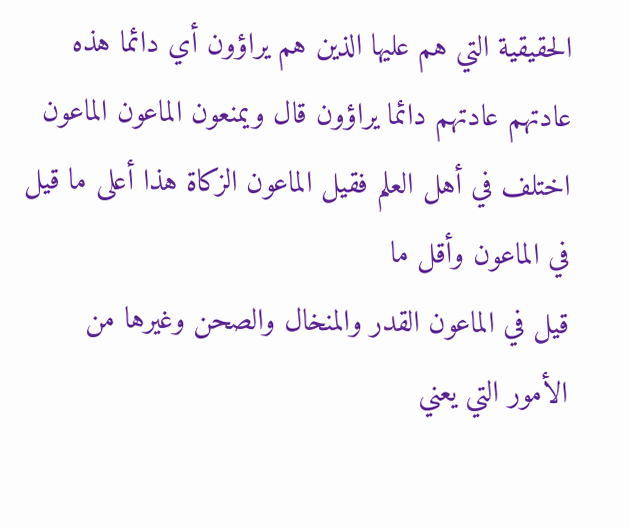الحقيقية التي هم عليها الذين هم يراؤون أي دائما هذه عادتهم عادتهم دائما يراؤون قال ويمنعون الماعون الماعون اختلف في أهل العلم فقيل الماعون الزكاة هذا أعلى ما قيل في الماعون وأقل ما
قيل في الماعون القدر والمنخال والصحن وغيرها من الأمور التي يعني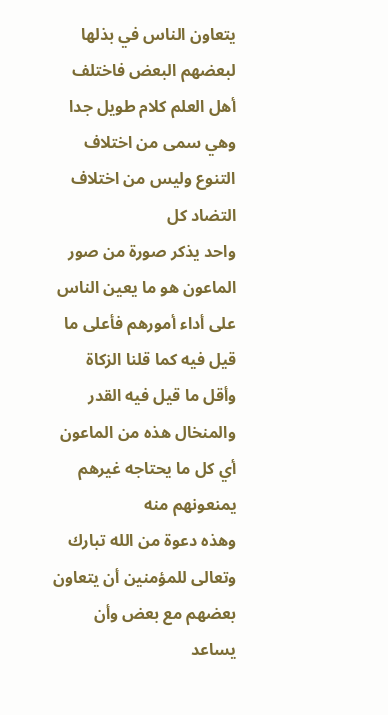يتعاون الناس في بذلها لبعضهم البعض فاختلف أهل العلم كلام طويل جدا وهي سمى من اختلاف التنوع وليس من اختلاف التضاد كل
واحد يذكر صورة من صور الماعون هو ما يعين الناس على أداء أمورهم فأعلى ما قيل فيه كما قلنا الزكاة وأقل ما قيل فيه القدر والمنخال هذه من الماعون أي كل ما يحتاجه غيرهم يمنعونهم منه
وهذه دعوة من الله تبارك وتعالى للمؤمنين أن يتعاون بعضهم مع بعض وأن يساعد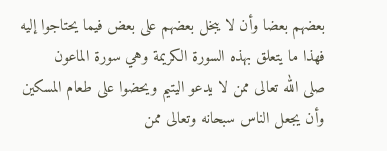بعضهم بعضا وأن لا يبخل بعضهم على بعض فيما يحتاجوا إليه فهذا ما يتعلق بهذه السورة الكريمة وهي سورة الماعون
صلى الله تعالى ممن لا يدعو اليتيم ويحضوا على طعام المسكين وأن يجعل الناس سبحانه وتعالى ممن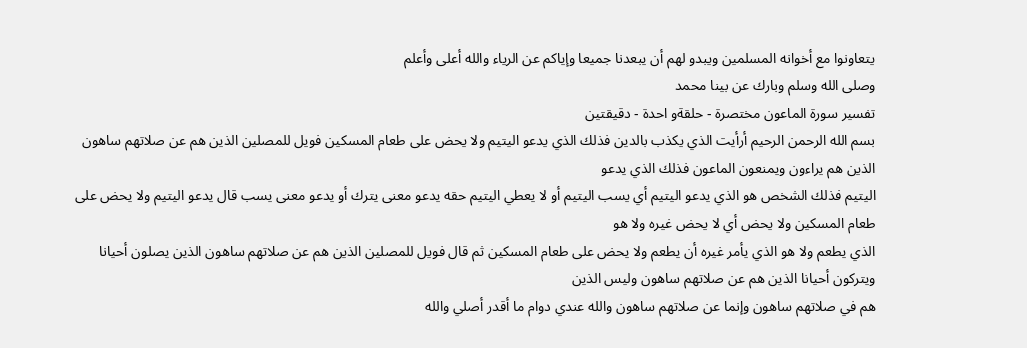يتعاونوا مع أخوانه المسلمين ويبدو لهم أن يبعدنا جميعا وإياكم عن الرياء والله أعلى وأعلم
وصلى الله وسلم وبارك عن بينا محمد
تفسير سورة الماعون مختصرة - حلقةو احدة - دقيقتين
بسم الله الرحمن الرحيم أرأيت الذي يكذب بالدين فذلك الذي يدعو اليتيم ولا يحض على طعام المسكين فويل للمصلين الذين هم عن صلاتهم ساهون الذين هم يراءون ويمنعون الماعون فذلك الذي يدعو
اليتيم فذلك الشخص هو الذي يدعو اليتيم أي يسب اليتيم أو لا يعطي اليتيم حقه يدعو معنى يترك أو يدعو معنى يسب قال يدعو اليتيم ولا يحض على طعام المسكين ولا يحض أي لا يحض غيره ولا هو
الذي يطعم ولا هو الذي يأمر غيره أن يطعم ولا يحض على طعام المسكين ثم قال فويل للمصلين الذين هم عن صلاتهم ساهون الذين يصلون أحيانا ويتركون أحيانا الذين هم عن صلاتهم ساهون وليس الذين
هم في صلاتهم ساهون وإنما عن صلاتهم ساهون والله عندي دوام ما أقدر أصلي والله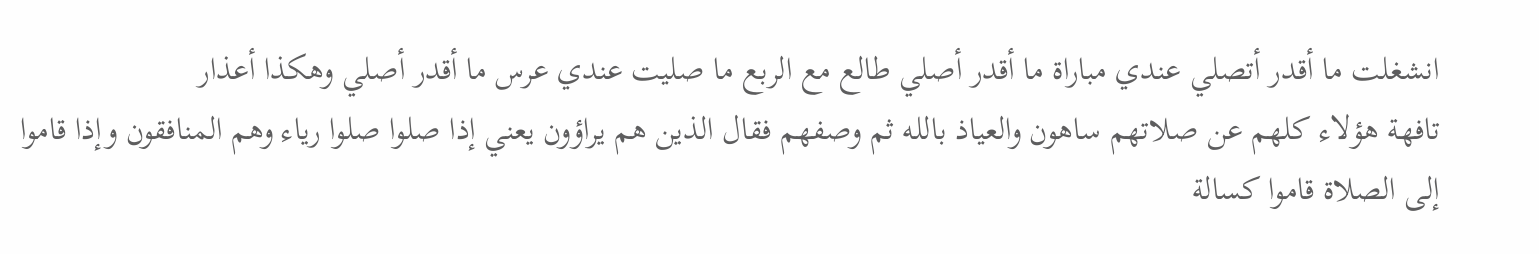انشغلت ما أقدر أتصلي عندي مباراة ما أقدر أصلي طالع مع الربع ما صليت عندي عرس ما أقدر أصلي وهكذا أعذار
تافهة هؤلاء كلهم عن صلاتهم ساهون والعياذ بالله ثم وصفهم فقال الذين هم يراؤون يعني إذا صلوا صلوا رياء وهم المنافقون وإذا قاموا إلى الصلاة قاموا كسالة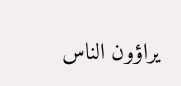يراؤون الناس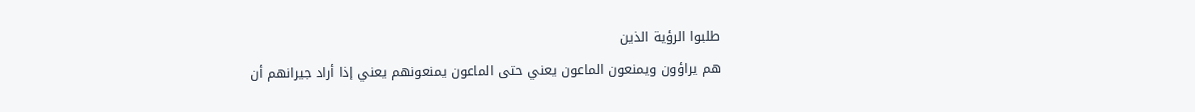طلبوا الرؤية الذين
هم يراؤون ويمنعون الماعون يعني حتى الماعون يمنعونهم يعني إذا أراد جيرانهم أن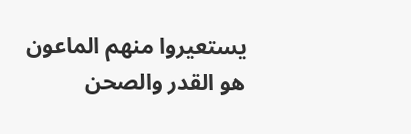يستعيروا منهم الماعون هو القدر والصحن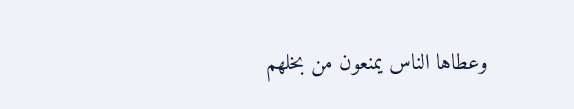وعطاها الناس يمنعون من بخلهم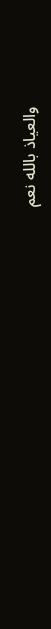والعياذ بالله نعم